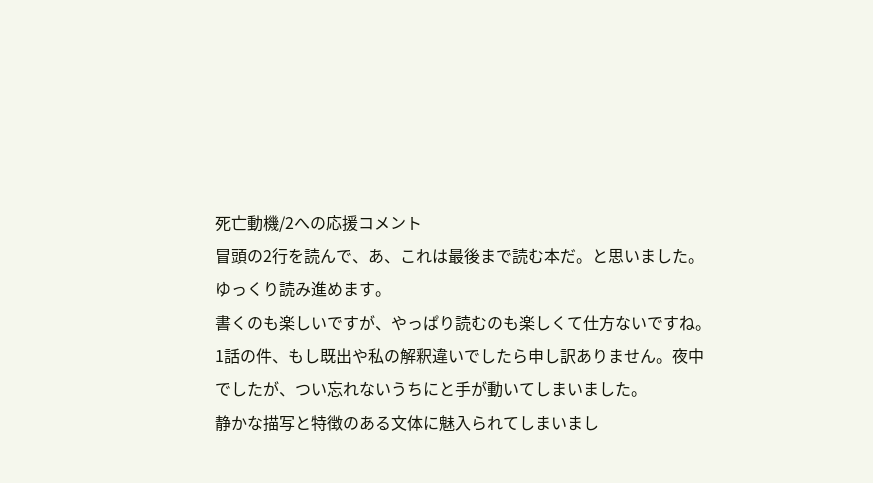死亡動機/2への応援コメント
冒頭の2行を読んで、あ、これは最後まで読む本だ。と思いました。
ゆっくり読み進めます。
書くのも楽しいですが、やっぱり読むのも楽しくて仕方ないですね。
1話の件、もし既出や私の解釈違いでしたら申し訳ありません。夜中でしたが、つい忘れないうちにと手が動いてしまいました。
静かな描写と特徴のある文体に魅入られてしまいまし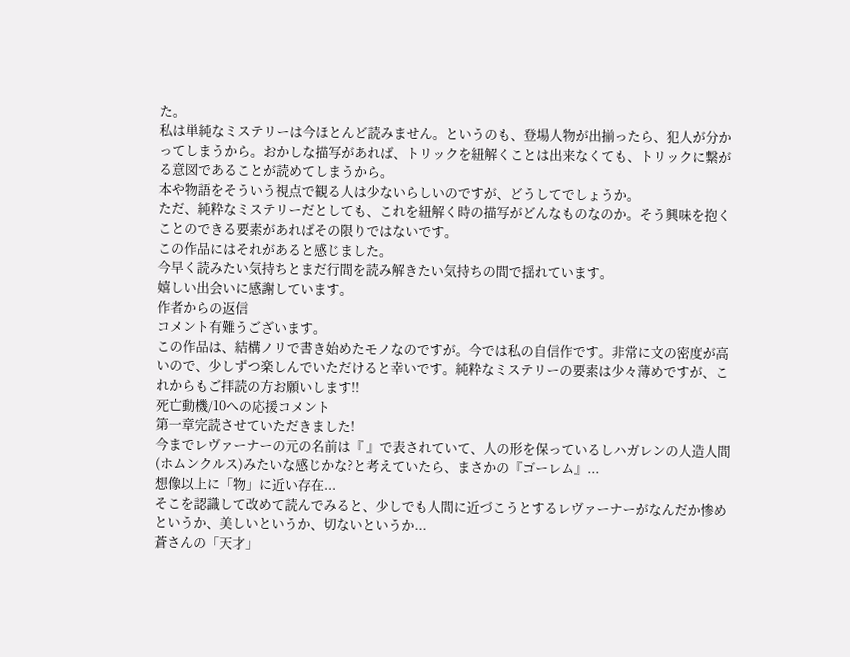た。
私は単純なミステリーは今ほとんど読みません。というのも、登場人物が出揃ったら、犯人が分かってしまうから。おかしな描写があれば、トリックを紐解くことは出来なくても、トリックに繋がる意図であることが読めてしまうから。
本や物語をそういう視点で観る人は少ないらしいのですが、どうしてでしょうか。
ただ、純粋なミステリーだとしても、これを紐解く時の描写がどんなものなのか。そう興味を抱くことのできる要素があればその限りではないです。
この作品にはそれがあると感じました。
今早く読みたい気持ちとまだ行間を読み解きたい気持ちの間で揺れています。
嬉しい出会いに感謝しています。
作者からの返信
コメント有難うございます。
この作品は、結構ノリで書き始めたモノなのですが。今では私の自信作です。非常に文の密度が高いので、少しずつ楽しんでいただけると幸いです。純粋なミステリーの要素は少々薄めですが、これからもご拝読の方お願いします!!
死亡動機/10への応援コメント
第一章完読させていただきました!
今までレヴァーナーの元の名前は『 』で表されていて、人の形を保っているしハガレンの人造人間(ホムンクルス)みたいな感じかな?と考えていたら、まさかの『ゴーレム』...
想像以上に「物」に近い存在...
そこを認識して改めて読んでみると、少しでも人間に近づこうとするレヴァーナーがなんだか惨めというか、美しいというか、切ないというか...
蒼さんの「天才」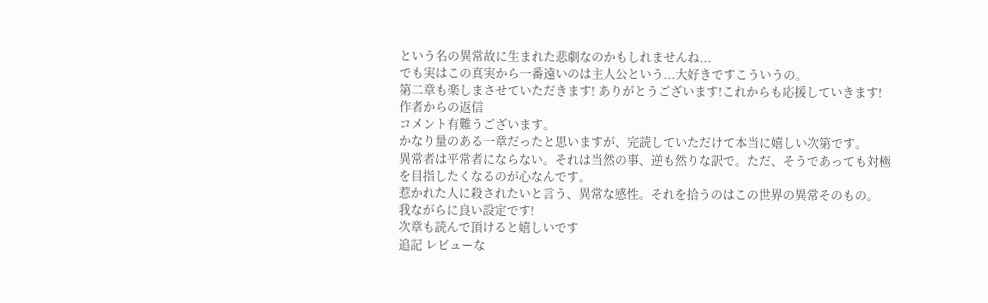という名の異常故に生まれた悲劇なのかもしれませんね...
でも実はこの真実から一番遠いのは主人公という...大好きですこういうの。
第二章も楽しまさせていただきます! ありがとうございます!これからも応援していきます!
作者からの返信
コメント有難うございます。
かなり量のある一章だったと思いますが、完読していただけて本当に嬉しい次第です。
異常者は平常者にならない。それは当然の事、逆も然りな訳で。ただ、そうであっても対極を目指したくなるのが心なんです。
惹かれた人に殺されたいと言う、異常な感性。それを拾うのはこの世界の異常そのもの。
我ながらに良い設定です!
次章も読んで頂けると嬉しいです
追記 レビューな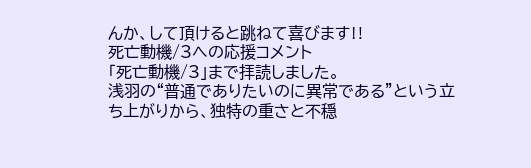んか、して頂けると跳ねて喜びます‼
死亡動機/3への応援コメント
「死亡動機/3」まで拝読しました。
浅羽の“普通でありたいのに異常である”という立ち上がりから、独特の重さと不穏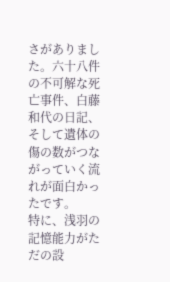さがありました。六十八件の不可解な死亡事件、白藤和代の日記、そして遺体の傷の数がつながっていく流れが面白かったです。
特に、浅羽の記憶能力がただの設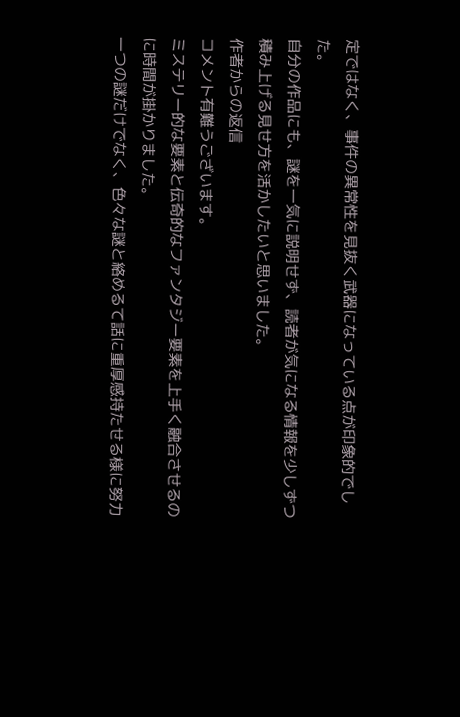定ではなく、事件の異常性を見抜く武器になっている点が印象的でした。
自分の作品にも、謎を一気に説明せず、読者が気になる情報を少しずつ積み上げる見せ方を活かしたいと思いました。
作者からの返信
コメント有難うございます。
ミステリー的な要素と伝奇的なファンタジー要素を上手く融合させるのに時間が掛かりました。
一つの謎だけでなく、色々な謎と絡めるて話に重厚感持たせる様に努力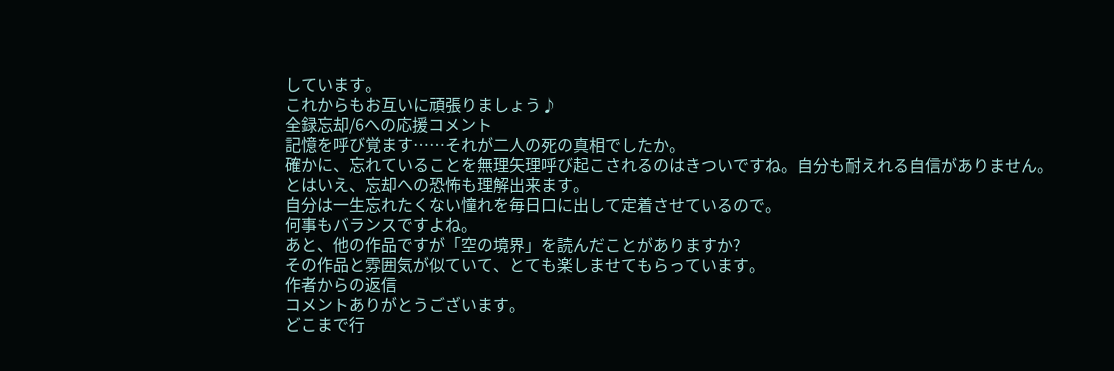しています。
これからもお互いに頑張りましょう♪
全録忘却/6への応援コメント
記憶を呼び覚ます……それが二人の死の真相でしたか。
確かに、忘れていることを無理矢理呼び起こされるのはきついですね。自分も耐えれる自信がありません。
とはいえ、忘却への恐怖も理解出来ます。
自分は一生忘れたくない憧れを毎日口に出して定着させているので。
何事もバランスですよね。
あと、他の作品ですが「空の境界」を読んだことがありますか?
その作品と雰囲気が似ていて、とても楽しませてもらっています。
作者からの返信
コメントありがとうございます。
どこまで行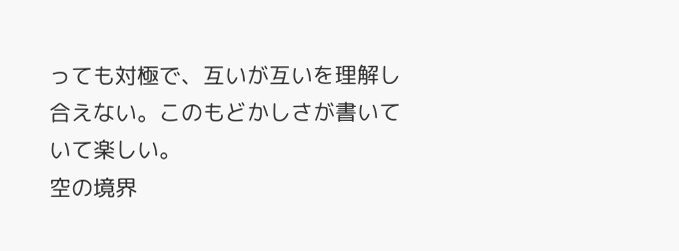っても対極で、互いが互いを理解し合えない。このもどかしさが書いていて楽しい。
空の境界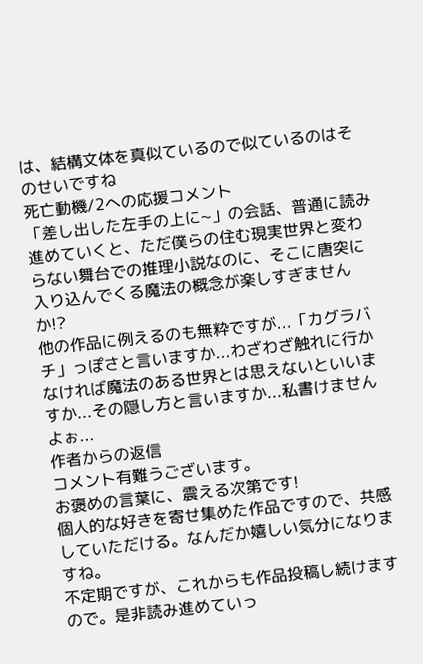は、結構文体を真似ているので似ているのはそのせいですね
死亡動機/2への応援コメント
「差し出した左手の上に~」の会話、普通に読み進めていくと、ただ僕らの住む現実世界と変わらない舞台での推理小説なのに、そこに唐突に入り込んでくる魔法の概念が楽しすぎませんか!?
他の作品に例えるのも無粋ですが...「カグラバチ」っぽさと言いますか...わざわざ触れに行かなければ魔法のある世界とは思えないといいますか...その隠し方と言いますか...私書けませんよぉ...
作者からの返信
コメント有難うございます。
お褒めの言葉に、震える次第です!
個人的な好きを寄せ集めた作品ですので、共感していただける。なんだか嬉しい気分になりますね。
不定期ですが、これからも作品投稿し続けますので。是非読み進めていっ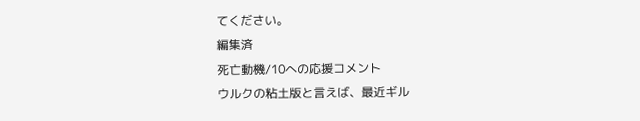てください。
編集済
死亡動機/10への応援コメント
ウルクの粘土版と言えば、最近ギル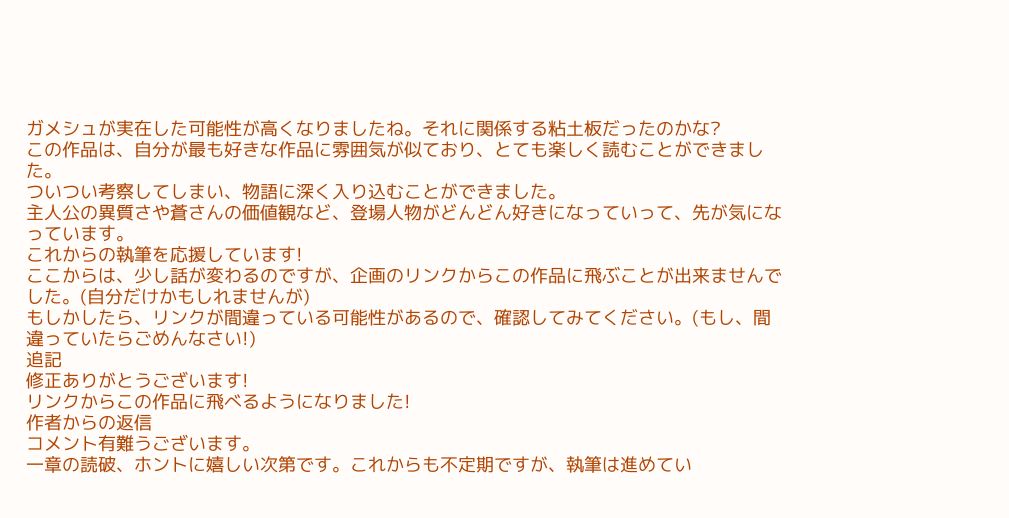ガメシュが実在した可能性が高くなりましたね。それに関係する粘土板だったのかな?
この作品は、自分が最も好きな作品に雰囲気が似ており、とても楽しく読むことができました。
ついつい考察してしまい、物語に深く入り込むことができました。
主人公の異質さや蒼さんの価値観など、登場人物がどんどん好きになっていって、先が気になっています。
これからの執筆を応援しています!
ここからは、少し話が変わるのですが、企画のリンクからこの作品に飛ぶことが出来ませんでした。(自分だけかもしれませんが)
もしかしたら、リンクが間違っている可能性があるので、確認してみてください。(もし、間違っていたらごめんなさい!)
追記
修正ありがとうございます!
リンクからこの作品に飛べるようになりました!
作者からの返信
コメント有難うございます。
一章の読破、ホントに嬉しい次第です。これからも不定期ですが、執筆は進めてい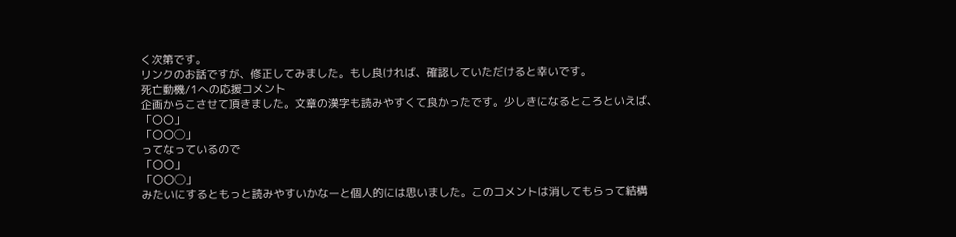く次第です。
リンクのお話ですが、修正してみました。もし良ければ、確認していただけると幸いです。
死亡動機/1への応援コメント
企画からこさせて頂きました。文章の漢字も読みやすくて良かったです。少しきになるところといえば、
「〇〇」
「〇〇◯」
ってなっているので
「〇〇」
「〇〇◯」
みたいにするともっと読みやすいかなーと個人的には思いました。このコメントは消してもらって結構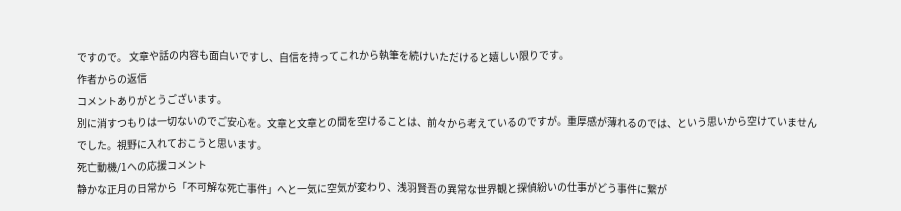ですので。 文章や話の内容も面白いですし、自信を持ってこれから執筆を続けいただけると嬉しい限りです。
作者からの返信
コメントありがとうございます。
別に消すつもりは一切ないのでご安心を。文章と文章との間を空けることは、前々から考えているのですが。重厚感が薄れるのでは、という思いから空けていませんでした。視野に入れておこうと思います。
死亡動機/1への応援コメント
静かな正月の日常から「不可解な死亡事件」へと一気に空気が変わり、浅羽賢吾の異常な世界観と探偵紛いの仕事がどう事件に繋が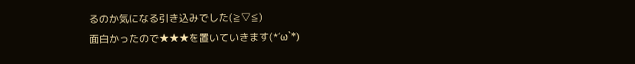るのか気になる引き込みでした(≧▽≦)
面白かったので★★★を置いていきます(*´ω`*)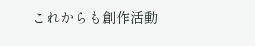これからも創作活動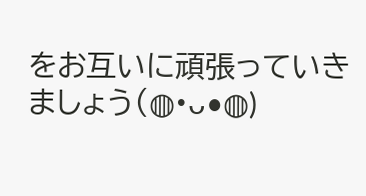をお互いに頑張っていきましょう(◍•ᴗ•◍)